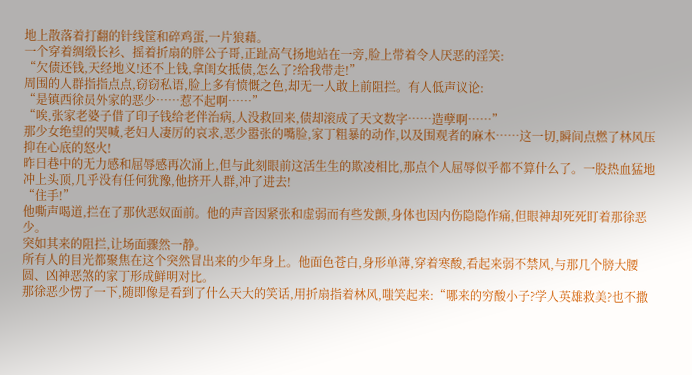地上散落着打翻的针线筐和碎鸡蛋,一片狼藉。
一个穿着绸缎长衫、摇着折扇的胖公子哥,正趾高气扬地站在一旁,脸上带着令人厌恶的淫笑:
“欠债还钱,天经地义!还不上钱,拿闺女抵债,怎么了?给我带走!”
周围的人群指指点点,窃窃私语,脸上多有愤慨之色,却无一人敢上前阻拦。有人低声议论:
“是镇西徐员外家的恶少……惹不起啊……”
“唉,张家老婆子借了印子钱给老伴治病,人没救回来,债却滚成了天文数字……造孽啊……”
那少女绝望的哭喊,老妇人凄厉的哀求,恶少嚣张的嘴脸,家丁粗暴的动作,以及围观者的麻木……这一切,瞬间点燃了林风压抑在心底的怒火!
昨日巷中的无力感和屈辱感再次涌上,但与此刻眼前这活生生的欺凌相比,那点个人屈辱似乎都不算什么了。一股热血猛地冲上头顶,几乎没有任何犹豫,他挤开人群,冲了进去!
“住手!”
他嘶声喝道,拦在了那伙恶奴面前。他的声音因紧张和虚弱而有些发颤,身体也因内伤隐隐作痛,但眼神却死死盯着那徐恶少。
突如其来的阻拦,让场面骤然一静。
所有人的目光都聚焦在这个突然冒出来的少年身上。他面色苍白,身形单薄,穿着寒酸,看起来弱不禁风,与那几个膀大腰圆、凶神恶煞的家丁形成鲜明对比。
那徐恶少愣了一下,随即像是看到了什么天大的笑话,用折扇指着林风,嗤笑起来:“哪来的穷酸小子?学人英雄救美?也不撒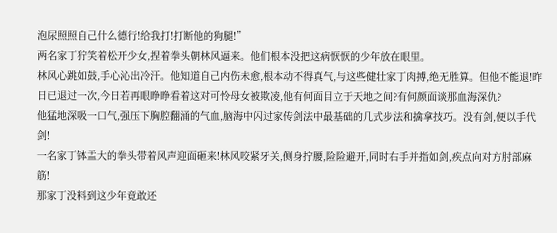泡尿照照自己什么德行!给我打!打断他的狗腿!”
两名家丁狞笑着松开少女,捏着拳头朝林风逼来。他们根本没把这病恹恹的少年放在眼里。
林风心跳如鼓,手心沁出冷汗。他知道自己内伤未愈,根本动不得真气,与这些健壮家丁肉搏,绝无胜算。但他不能退!昨日已退过一次,今日若再眼睁睁看着这对可怜母女被欺凌,他有何面目立于天地之间?有何颜面谈那血海深仇?
他猛地深吸一口气,强压下胸腔翻涌的气血,脑海中闪过家传剑法中最基础的几式步法和擒拿技巧。没有剑,便以手代剑!
一名家丁钵盂大的拳头带着风声迎面砸来!林风咬紧牙关,侧身拧腰,险险避开,同时右手并指如剑,疾点向对方肘部麻筋!
那家丁没料到这少年竟敢还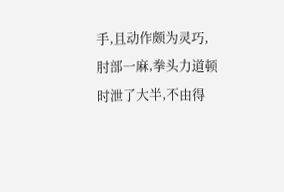手,且动作颇为灵巧,肘部一麻,拳头力道顿时泄了大半,不由得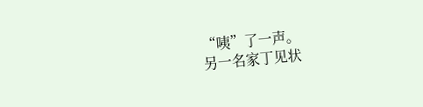“咦”了一声。
另一名家丁见状